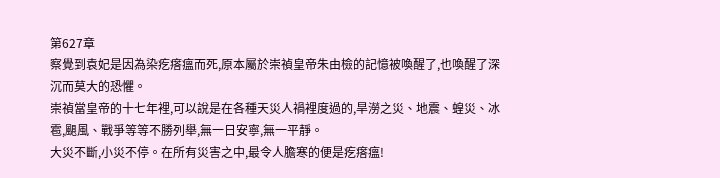第627章
察覺到袁妃是因為染疙瘩瘟而死,原本屬於崇禎皇帝朱由檢的記憶被喚醒了,也喚醒了深沉而莫大的恐懼。
崇禎當皇帝的十七年裡,可以說是在各種天災人禍裡度過的,旱澇之災、地震、蝗災、冰雹,颶風、戰爭等等不勝列舉,無一日安寧,無一平靜。
大災不斷,小災不停。在所有災害之中,最令人膽寒的便是疙瘩瘟!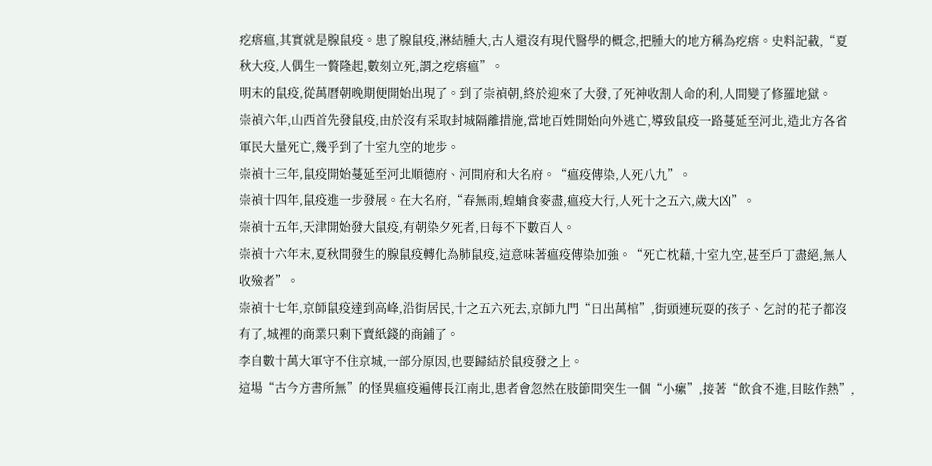疙瘩瘟,其實就是腺鼠疫。患了腺鼠疫,淋結腫大,古人還沒有現代醫學的概念,把腫大的地方稱為疙瘩。史料記載,“夏秋大疫,人偶生一贅隆起,數刻立死,謂之疙瘩瘟”。
明末的鼠疫,從萬曆朝晚期便開始出現了。到了崇禎朝,終於迎來了大發,了死神收割人命的利,人間變了修羅地獄。
崇禎六年,山西首先發鼠疫,由於沒有采取封城隔離措施,當地百姓開始向外逃亡,導致鼠疫一路蔓延至河北,造北方各省軍民大量死亡,幾乎到了十室九空的地步。
崇禎十三年,鼠疫開始蔓延至河北順德府、河間府和大名府。“瘟疫傳染,人死八九”。
崇禎十四年,鼠疫進一步發展。在大名府,“春無雨,蝗蝻食麥盡,瘟疫大行,人死十之五六,歲大凶”。
崇禎十五年,天津開始發大鼠疫,有朝染夕死者,日每不下數百人。
崇禎十六年末,夏秋間發生的腺鼠疫轉化為肺鼠疫,這意味著瘟疫傳染加強。“死亡枕藉,十室九空,甚至戶丁盡絕,無人收殮者”。
崇禎十七年,京師鼠疫達到高峰,沿街居民,十之五六死去,京師九門“日出萬棺”,街頭連玩耍的孩子、乞討的花子都沒有了,城裡的商業只剩下賣紙錢的商鋪了。
李自數十萬大軍守不住京城,一部分原因,也要歸結於鼠疫發之上。
這場“古今方書所無”的怪異瘟疫遍傳長江南北,患者會忽然在肢節間突生一個“小瘰”,接著“飲食不進,目眩作熱”,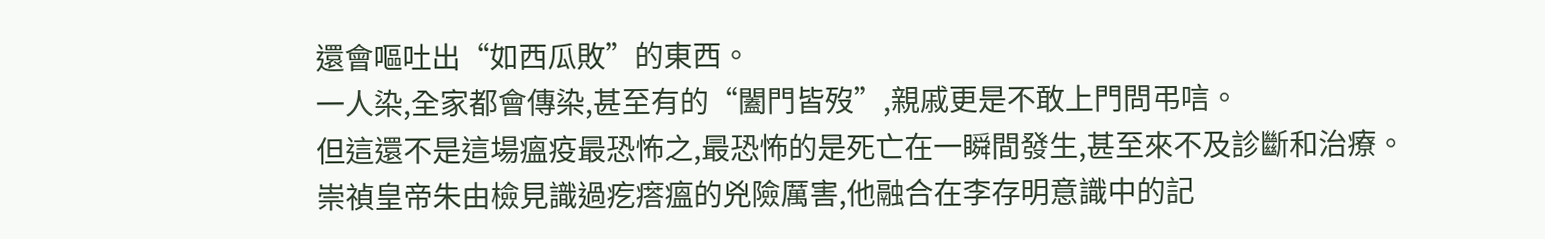還會嘔吐出“如西瓜敗”的東西。
一人染,全家都會傳染,甚至有的“闔門皆歿”,親戚更是不敢上門問弔唁。
但這還不是這場瘟疫最恐怖之,最恐怖的是死亡在一瞬間發生,甚至來不及診斷和治療。
崇禎皇帝朱由檢見識過疙瘩瘟的兇險厲害,他融合在李存明意識中的記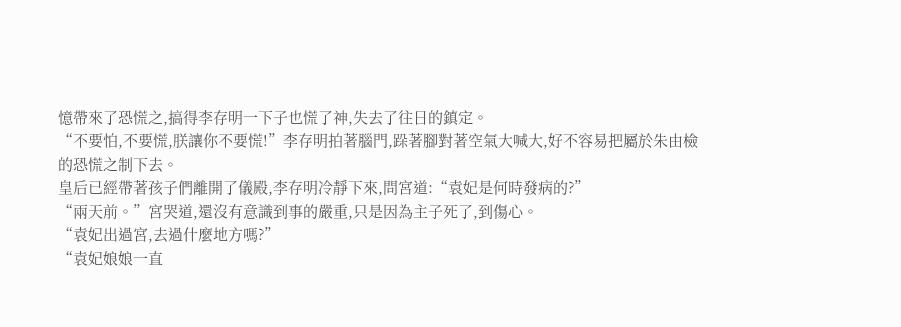憶帶來了恐慌之,搞得李存明一下子也慌了神,失去了往日的鎮定。
“不要怕,不要慌,朕讓你不要慌!”李存明拍著腦門,跺著腳對著空氣大喊大,好不容易把屬於朱由檢的恐慌之制下去。
皇后已經帶著孩子們離開了儀殿,李存明冷靜下來,問宮道:“袁妃是何時發病的?”
“兩天前。”宮哭道,還沒有意識到事的嚴重,只是因為主子死了,到傷心。
“袁妃出過宮,去過什麼地方嗎?”
“袁妃娘娘一直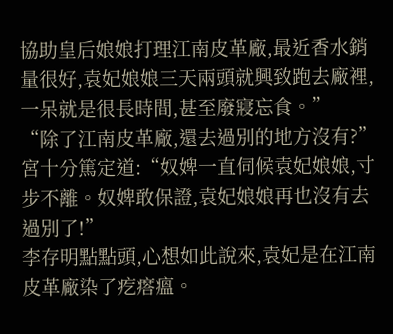協助皇后娘娘打理江南皮革廠,最近香水銷量很好,袁妃娘娘三天兩頭就興致跑去廠裡,一呆就是很長時間,甚至廢寢忘食。”
“除了江南皮革廠,還去過別的地方沒有?”
宮十分篤定道:“奴婢一直伺候袁妃娘娘,寸步不離。奴婢敢保證,袁妃娘娘再也沒有去過別了!”
李存明點點頭,心想如此說來,袁妃是在江南皮革廠染了疙瘩瘟。